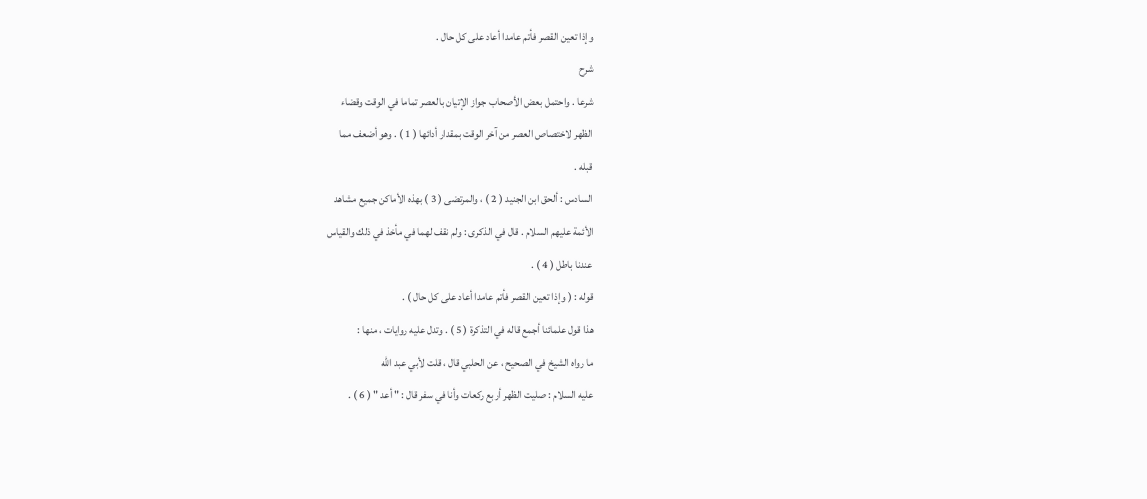وإذا تعين القصر فأتم عامدا أعاد على كل حال .
شرح
شرعا . واحتمل بعض الأصحاب جواز الإتيان بالعصر تماما في الوقت وقضاء
الظهر لاختصاص العصر من آخر الوقت بمقدار أدائها ( 1 ) . وهو أضعف مما
قبله .
السادس : ألحق ابن الجنيد ( 2 ) ، والمرتضى ( 3 ) بهذه الأماكن جميع مشاهد
الأئمة عليهم السلام . قال في الذكرى : ولم نقف لهما في مأخذ في ذلك والقياس
عندنا باطل ( 4 ) .
قوله : ( وإذا تعين القصر فأتم عامدا أعاد على كل حال ) .
هذا قول علمائنا أجمع قاله في التذكرة ( 5 ) . وتدل عليه روايات ، منها :
ما رواه الشيخ في الصحيح ، عن الحلبي قال ، قلت لأبي عبد الله
عليه السلام : صليت الظهر أربع ركعات وأنا في سفر قال : " أعد " ( 6 ) .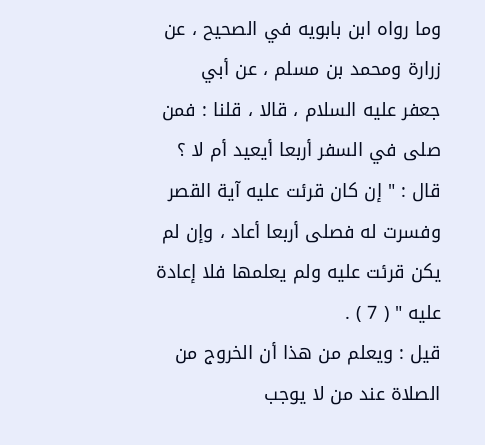وما رواه ابن بابويه في الصحيح ، عن زرارة ومحمد بن مسلم ، عن أبي
جعفر عليه السلام ، قالا ، قلنا : فمن صلى في السفر أربعا أيعيد أم لا ؟
قال : " إن كان قرئت عليه آية القصر وفسرت له فصلى أربعا أعاد ، وإن لم
يكن قرئت عليه ولم يعلمها فلا إعادة عليه " ( 7 ) .
قيل : ويعلم من هذا أن الخروج من الصلاة عند من لا يوجب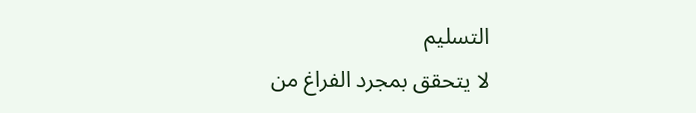التسليم
لا يتحقق بمجرد الفراغ من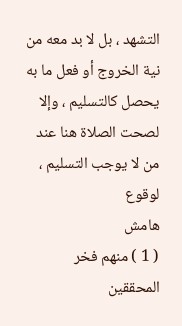التشهد ، بل لا بد معه من نية الخروج أو فعل ما به
يحصل كالتسليم ، وإلا لصحت الصلاة هنا عند من لا يوجب التسليم ، لوقوع
هامش
( 1 ) منهم فخر المحققين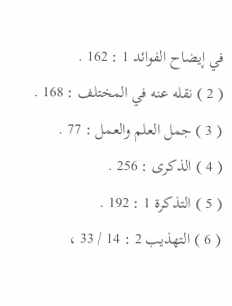في إيضاح الفوائد 1 : 162 .
( 2 ) نقله عنه في المختلف : 168 .
( 3 ) جمل العلم والعمل : 77 .
( 4 ) الذكرى : 256 .
( 5 ) التذكرة 1 : 192 .
( 6 ) التهذيب 2 : 14 / 33 ،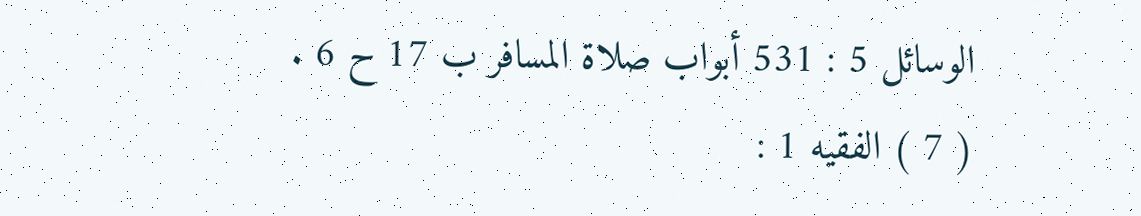الوسائل 5 : 531 أبواب صلاة المسافر ب 17 ح 6 .
( 7 ) الفقيه 1 :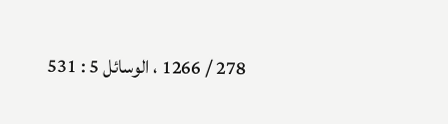278 / 1266 ، الوسائل 5 : 531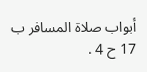أبواب صلاة المسافر ب 17 ح 4 .